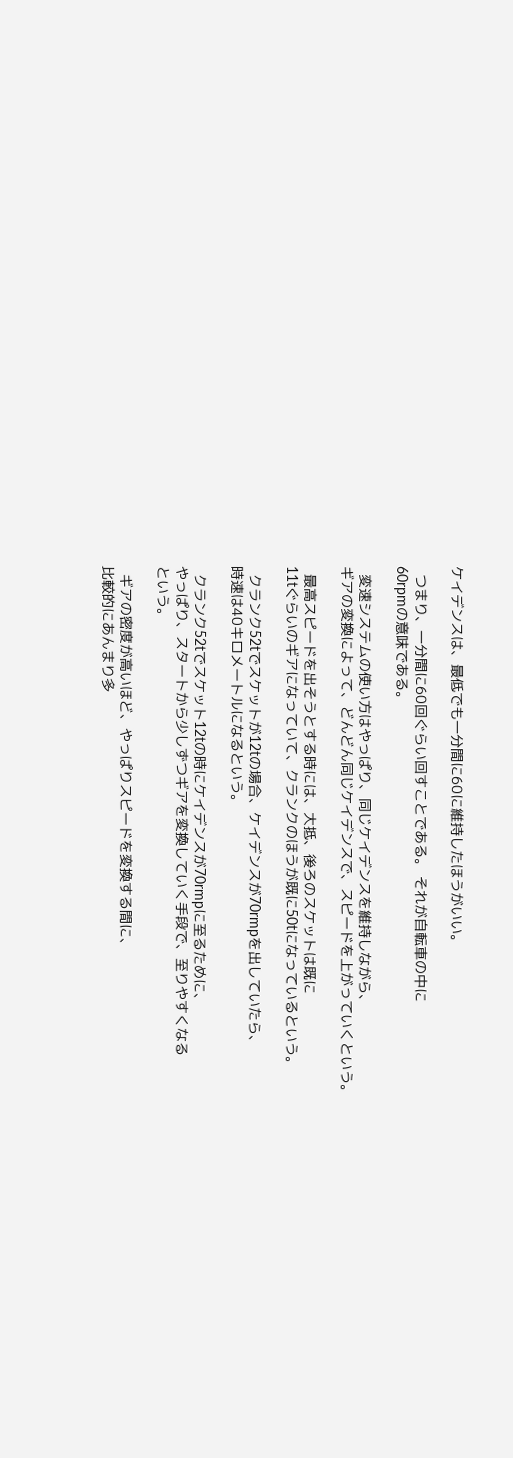ケイデンスは、最低でも一分間に60に維持したほうがいい。

  つまり、一分間に60回ぐらい回すことである。 それが自転車の中に
60rpmの意味である。

  変速システムの使い方はやっぱり、同じケイデンスを維持しながら、
ギアの変換によって、どんどん同じケイデンスで、スピードを上がっていくという。

  最高スピードを出そうとする時には、大抵、後ろのスケットは既に
11tぐらいのギアになっていて、クランクのほうが既に50tになっているという。

  クランク52tでスケットが12tの場合、ケイデンスが70rmpを出していたら、
時速は40キロメートルになるという。

  クランク52tでスケット12tの時にケイデンスが70rmpに至るために、
やっぱり、スタートから少しずつギアを変換していく手段で、至りやすくなる
という。

  ギアの密度が高いほど、やっぱりスピードを変換する間に、
比較的にあんまり多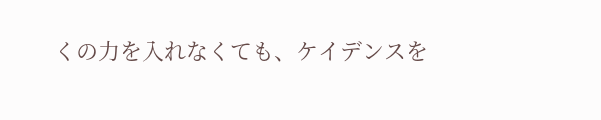くの力を入れなくても、ケイデンスを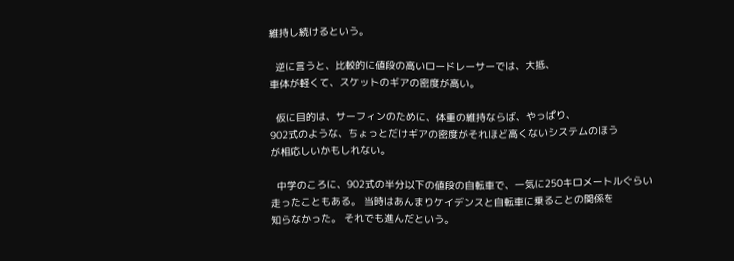維持し続けるという。

  逆に言うと、比較的に値段の高いロードレーサーでは、大抵、
車体が軽くて、スケットのギアの密度が高い。

  仮に目的は、サーフィンのために、体重の維持ならば、やっぱり、
902式のような、ちょっとだけギアの密度がそれほど高くないシステムのほう
が相応しいかもしれない。

  中学のころに、902式の半分以下の値段の自転車で、一気に250キロメートルぐらい
走ったこともある。 当時はあんまりケイデンスと自転車に乗ることの関係を
知らなかった。 それでも進んだという。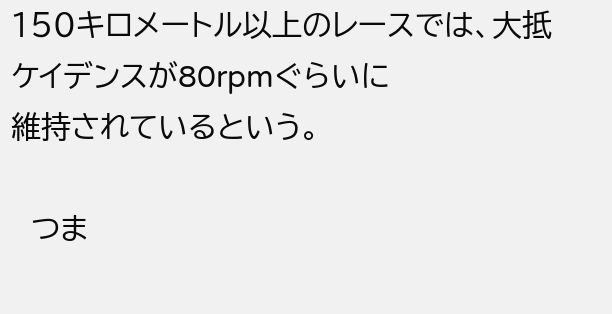150キロメートル以上のレースでは、大抵ケイデンスが80rpmぐらいに
維持されているという。

  つま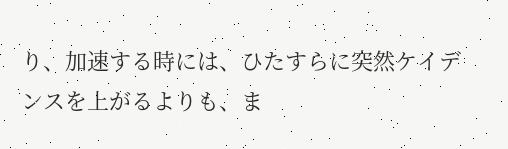り、加速する時には、ひたすらに突然ケイデンスを上がるよりも、ま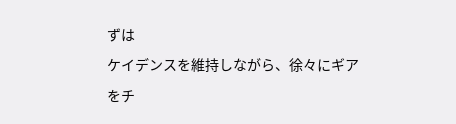ずは
ケイデンスを維持しながら、徐々にギアをチ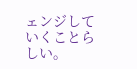ェンジしていくことらしい。